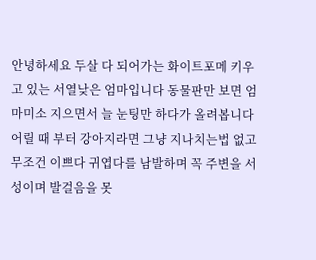안녕하세요 두살 다 되어가는 화이트포메 키우고 있는 서열낮은 엄마입니다 동물판만 보면 엄마미소 지으면서 늘 눈팅만 하다가 올려봅니다 어릴 때 부터 강아지라면 그냥 지나치는법 없고 무조건 이쁘다 귀엽다를 남발하며 꼭 주변을 서성이며 발걸음을 못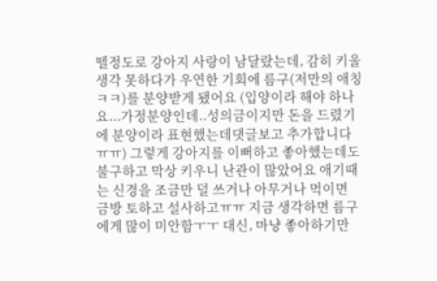뗄정도로 강아지 사랑이 남달랐는데, 감히 키울생각 못하다가 우연한 기회에 름구(저만의 애칭ㅋㅋ)를 분양받게 됐어요 (입양이라 해야 하나요...가정분양인데..성의금이지만 돈을 드렸기에 분양이라 표현했는데댓글보고 추가합니다ㅠㅠ) 그렇게 강아지를 이뻐하고 좋아했는데도 불구하고 막상 키우니 난관이 많았어요 애기때는 신경을 조금만 덜 쓰거나 아무거나 먹이면 금방 토하고 설사하고ㅠㅠ 지금 생각하면 름구에게 많이 미안함ㅜㅜ 대신, 마냥 좋아하기만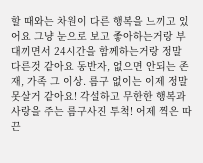할 때와는 차원이 다른 행복을 느끼고 있어요 그냥 눈으로 보고 좋아하는거랑 부대끼면서 24시간을 함께하는거랑 정말 다른것 같아요 동반자, 없으면 안되는 존재, 가족 그 이상. 름구 없이는 이제 정말 못살거 같아요! 각설하고 무한한 행복과 사랑을 주는 름구사진 투척! 어제 찍은 따끈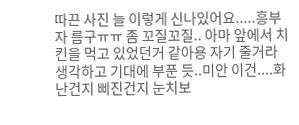따끈 사진 늘 이렇게 신나있어요.....흥부자 름구ㅠㅠ 좀 꼬질꼬질.. 아마 앞에서 치킨을 먹고 있었던거 같아용 자기 줄거라 생각하고 기대에 부푼 듯..미안 이건....화난건지 삐진건지 눈치보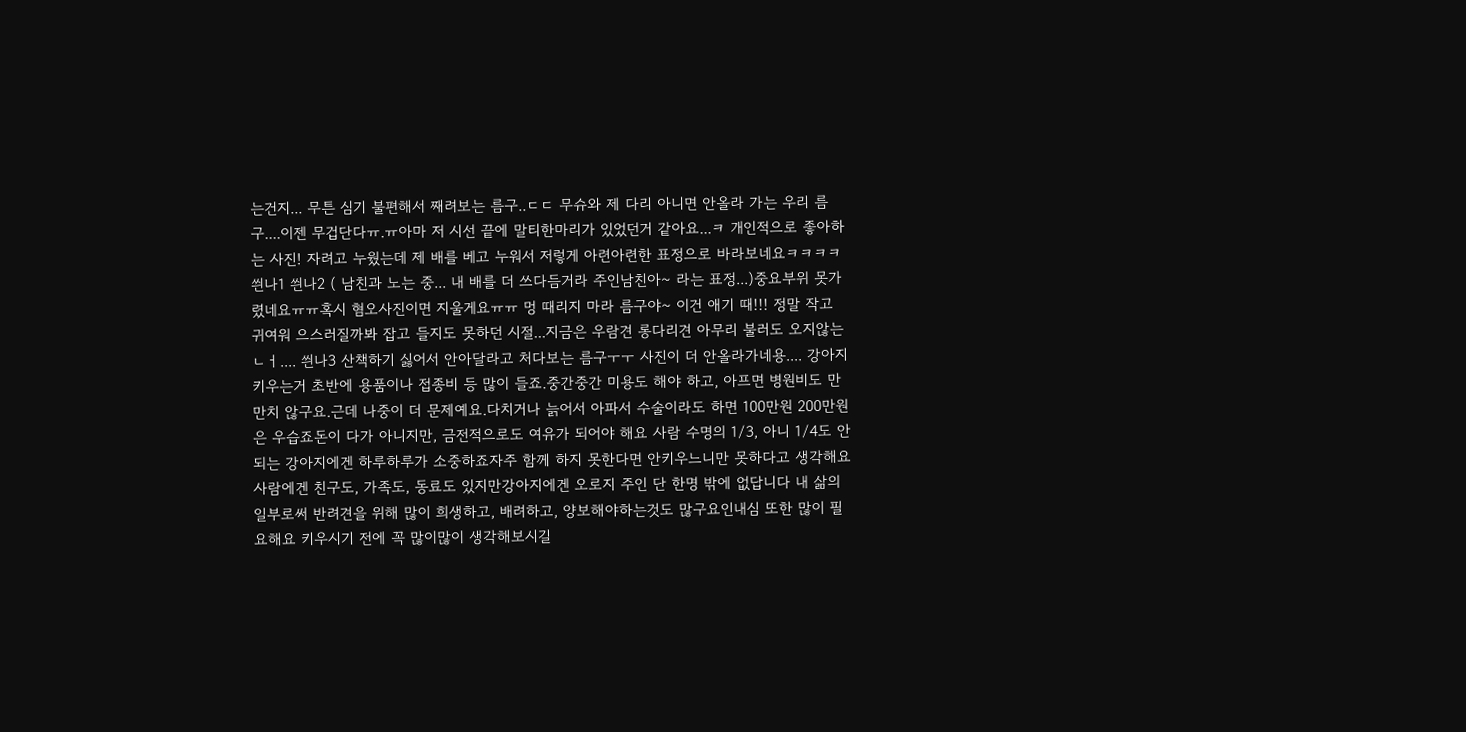는건지... 무튼 심기 불편해서 째려보는 름구..ㄷㄷ 무슈와 제 다리 아니면 안올라 가는 우리 름구....이젠 무겁단다ㅠ.ㅠ아마 저 시선 끝에 말티한마리가 있었던거 같아요...ㅋ 개인적으로 좋아하는 사진! 자려고 누웠는데 제 배를 베고 누워서 저렇게 아련아련한 표정으로 바라보네요ㅋㅋㅋㅋ 씐나1 씐나2 ( 남친과 노는 중... 내 배를 더 쓰다듬거라 주인남친아~ 라는 표정...)중요부위 못가렸네요ㅠㅠ혹시 혐오사진이면 지울게요ㅠㅠ 멍 때리지 마라 름구야~ 이건 애기 때!!! 정말 작고 귀여워 으스러질까봐 잡고 들지도 못하던 시절...지금은 우람견 롱다리견 아무리 불러도 오지않는 ㄴㅓ.... 씐나3 산책하기 싫어서 안아달라고 처다보는 름구ㅜㅜ 사진이 더 안올라가네용.... 강아지 키우는거 초반에 용품이나 접종비 등 많이 들죠.중간중간 미용도 해야 하고, 아프면 병원비도 만만치 않구요.근데 나중이 더 문제예요.다치거나 늙어서 아파서 수술이라도 하면 100만원 200만원은 우습죠돈이 다가 아니지만, 금전적으로도 여유가 되어야 해요 사람 수명의 1/3, 아니 1/4도 안되는 강아지에겐 하루하루가 소중하죠자주 함께 하지 못한다면 안키우느니만 못하다고 생각해요 사람에겐 친구도, 가족도, 동료도 있지만강아지에겐 오로지 주인 단 한명 밖에 없답니다 내 삶의 일부로써 반려견을 위해 많이 희생하고, 배려하고, 양보해야하는것도 많구요인내심 또한 많이 필요해요 키우시기 전에 꼭 많이많이 생각해보시길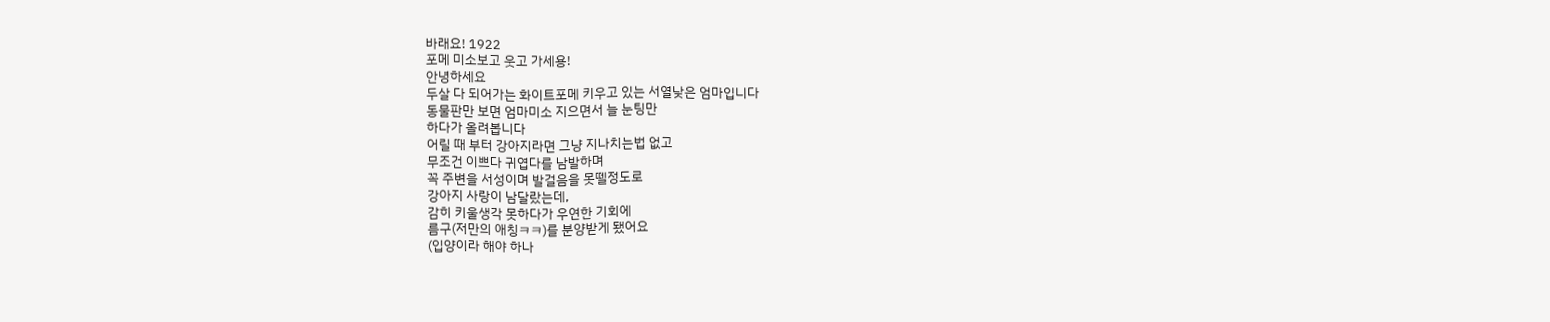바래요! 1922
포메 미소보고 웃고 가세용!
안녕하세요
두살 다 되어가는 화이트포메 키우고 있는 서열낮은 엄마입니다
동물판만 보면 엄마미소 지으면서 늘 눈팅만
하다가 올려봅니다
어릴 때 부터 강아지라면 그냥 지나치는법 없고
무조건 이쁘다 귀엽다를 남발하며
꼭 주변을 서성이며 발걸음을 못뗄정도로
강아지 사랑이 남달랐는데,
감히 키울생각 못하다가 우연한 기회에
름구(저만의 애칭ㅋㅋ)를 분양받게 됐어요
(입양이라 해야 하나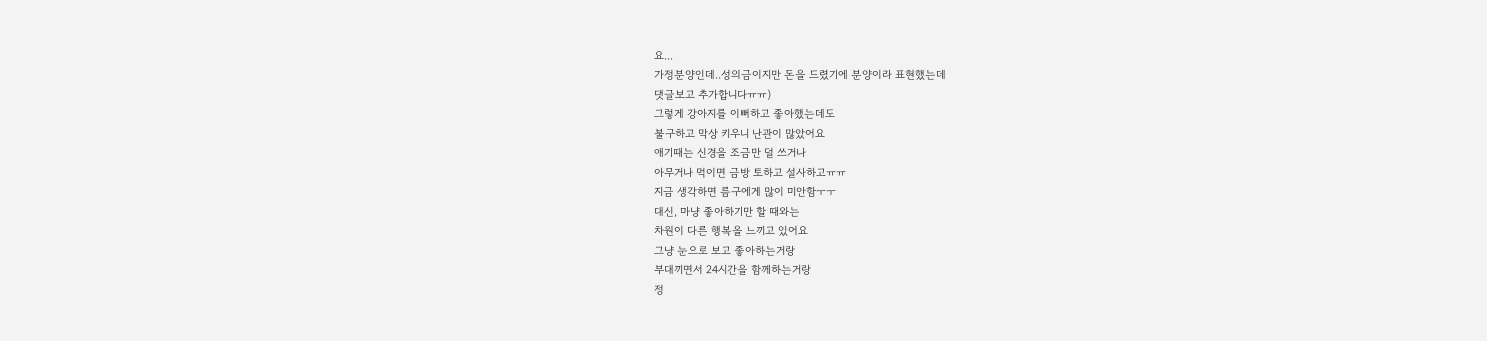요...
가정분양인데..성의금이지만 돈을 드렸기에 분양이라 표현했는데
댓글보고 추가합니다ㅠㅠ)
그렇게 강아지를 이뻐하고 좋아했는데도
불구하고 막상 키우니 난관이 많았어요
애기때는 신경을 조금만 덜 쓰거나
아무거나 먹이면 금방 토하고 설사하고ㅠㅠ
지금 생각하면 름구에게 많이 미안함ㅜㅜ
대신, 마냥 좋아하기만 할 때와는
차원이 다른 행복을 느끼고 있어요
그냥 눈으로 보고 좋아하는거랑
부대끼면서 24시간을 함께하는거랑
정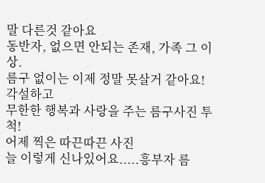말 다른것 같아요
동반자, 없으면 안되는 존재, 가족 그 이상.
름구 없이는 이제 정말 못살거 같아요!
각설하고
무한한 행복과 사랑을 주는 름구사진 투척!
어제 찍은 따끈따끈 사진
늘 이렇게 신나있어요.....흥부자 름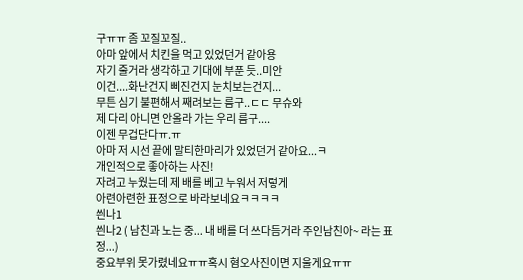구ㅠㅠ 좀 꼬질꼬질..
아마 앞에서 치킨을 먹고 있었던거 같아용
자기 줄거라 생각하고 기대에 부푼 듯..미안
이건....화난건지 삐진건지 눈치보는건지...
무튼 심기 불편해서 째려보는 름구..ㄷㄷ 무슈와
제 다리 아니면 안올라 가는 우리 름구....
이젠 무겁단다ㅠ.ㅠ
아마 저 시선 끝에 말티한마리가 있었던거 같아요...ㅋ
개인적으로 좋아하는 사진!
자려고 누웠는데 제 배를 베고 누워서 저렇게
아련아련한 표정으로 바라보네요ㅋㅋㅋㅋ
씐나1
씐나2 ( 남친과 노는 중... 내 배를 더 쓰다듬거라 주인남친아~ 라는 표정...)
중요부위 못가렸네요ㅠㅠ혹시 혐오사진이면 지울게요ㅠㅠ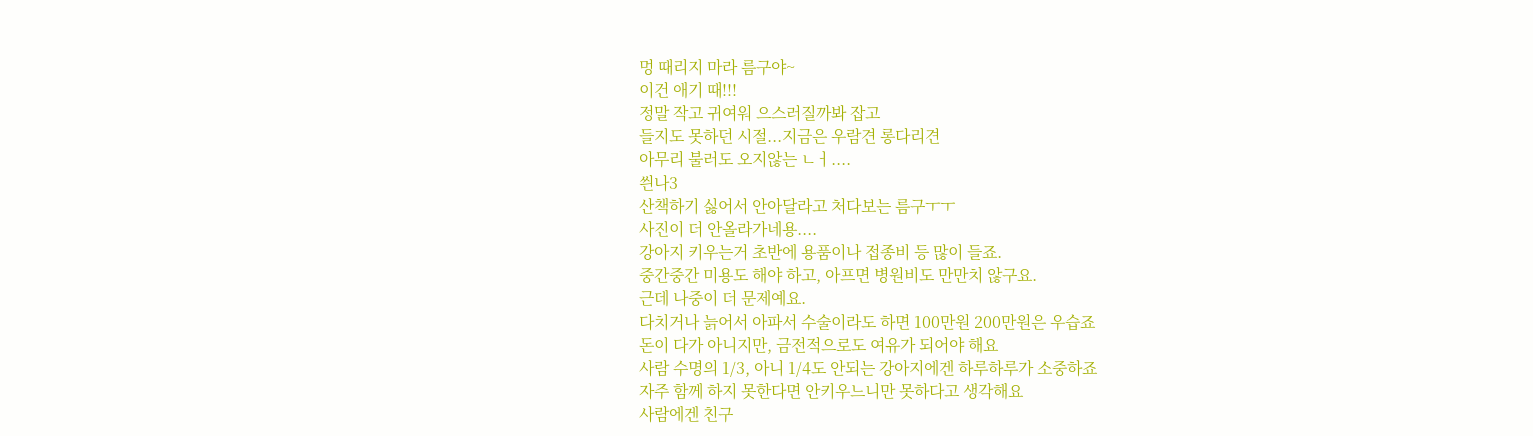멍 때리지 마라 름구야~
이건 애기 때!!!
정말 작고 귀여워 으스러질까봐 잡고
들지도 못하던 시절...지금은 우람견 롱다리견
아무리 불러도 오지않는 ㄴㅓ....
씐나3
산책하기 싫어서 안아달라고 처다보는 름구ㅜㅜ
사진이 더 안올라가네용....
강아지 키우는거 초반에 용품이나 접종비 등 많이 들죠.
중간중간 미용도 해야 하고, 아프면 병원비도 만만치 않구요.
근데 나중이 더 문제예요.
다치거나 늙어서 아파서 수술이라도 하면 100만원 200만원은 우습죠
돈이 다가 아니지만, 금전적으로도 여유가 되어야 해요
사람 수명의 1/3, 아니 1/4도 안되는 강아지에겐 하루하루가 소중하죠
자주 함께 하지 못한다면 안키우느니만 못하다고 생각해요
사람에겐 친구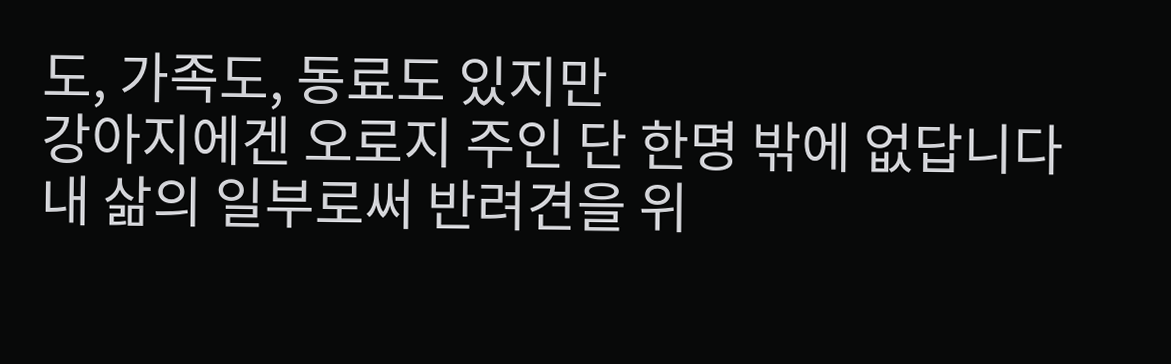도, 가족도, 동료도 있지만
강아지에겐 오로지 주인 단 한명 밖에 없답니다
내 삶의 일부로써 반려견을 위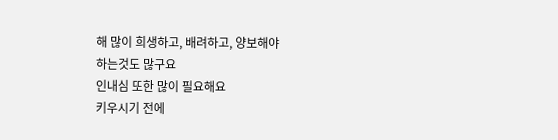해 많이 희생하고, 배려하고, 양보해야
하는것도 많구요
인내심 또한 많이 필요해요
키우시기 전에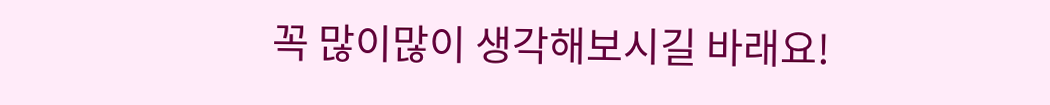꼭 많이많이 생각해보시길 바래요!